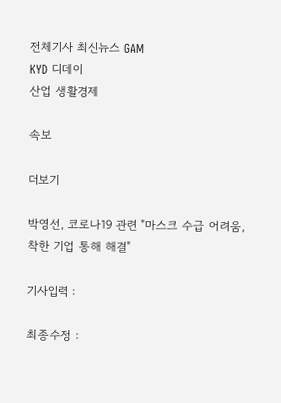전체기사 최신뉴스 GAM
KYD 디데이
산업 생활경제

속보

더보기

박영선, 코로나19 관련 "마스크 수급 어려움, 착한 기업 통해 해결"

기사입력 :

최종수정 :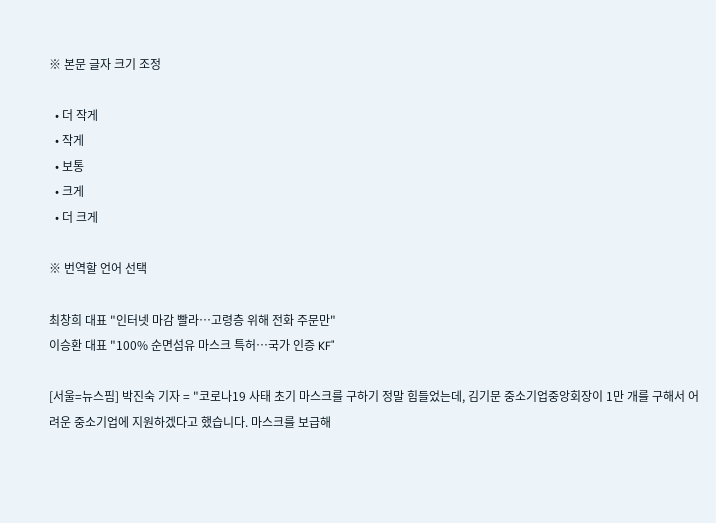※ 본문 글자 크기 조정

  • 더 작게
  • 작게
  • 보통
  • 크게
  • 더 크게

※ 번역할 언어 선택

최창희 대표 "인터넷 마감 빨라…고령층 위해 전화 주문만"
이승환 대표 "100% 순면섬유 마스크 특허…국가 인증 KF"

[서울=뉴스핌] 박진숙 기자 = "코로나19 사태 초기 마스크를 구하기 정말 힘들었는데, 김기문 중소기업중앙회장이 1만 개를 구해서 어려운 중소기업에 지원하겠다고 했습니다. 마스크를 보급해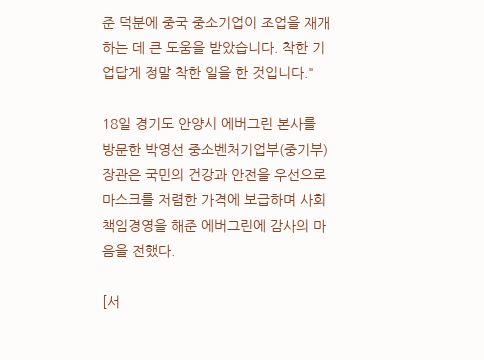준 덕분에 중국 중소기업이 조업을 재개하는 데 큰 도움을 받았습니다. 착한 기업답게 정말 착한 일을 한 것입니다."

18일 경기도 안양시 에버그린 본사를 방문한 박영선 중소벤처기업부(중기부) 장관은 국민의 건강과 안전을 우선으로 마스크를 저렴한 가격에 보급하며 사회책임경영을 해준 에버그린에 감사의 마음을 전했다.

[서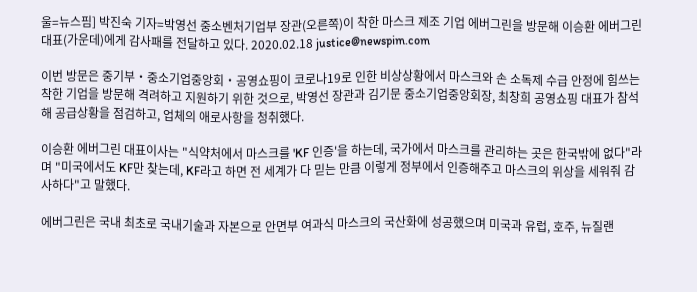울=뉴스핌] 박진숙 기자=박영선 중소벤처기업부 장관(오른쪽)이 착한 마스크 제조 기업 에버그린을 방문해 이승환 에버그린 대표(가운데)에게 감사패를 전달하고 있다. 2020.02.18 justice@newspim.com

이번 방문은 중기부‧중소기업중앙회‧공영쇼핑이 코로나19로 인한 비상상황에서 마스크와 손 소독제 수급 안정에 힘쓰는 착한 기업을 방문해 격려하고 지원하기 위한 것으로, 박영선 장관과 김기문 중소기업중앙회장, 최창희 공영쇼핑 대표가 참석해 공급상황을 점검하고, 업체의 애로사항을 청취했다.

이승환 에버그린 대표이사는 "식약처에서 마스크를 'KF 인증'을 하는데, 국가에서 마스크를 관리하는 곳은 한국밖에 없다"라며 "미국에서도 KF만 찾는데, KF라고 하면 전 세계가 다 믿는 만큼 이렇게 정부에서 인증해주고 마스크의 위상을 세워줘 감사하다"고 말했다.

에버그린은 국내 최초로 국내기술과 자본으로 안면부 여과식 마스크의 국산화에 성공했으며 미국과 유럽, 호주, 뉴질랜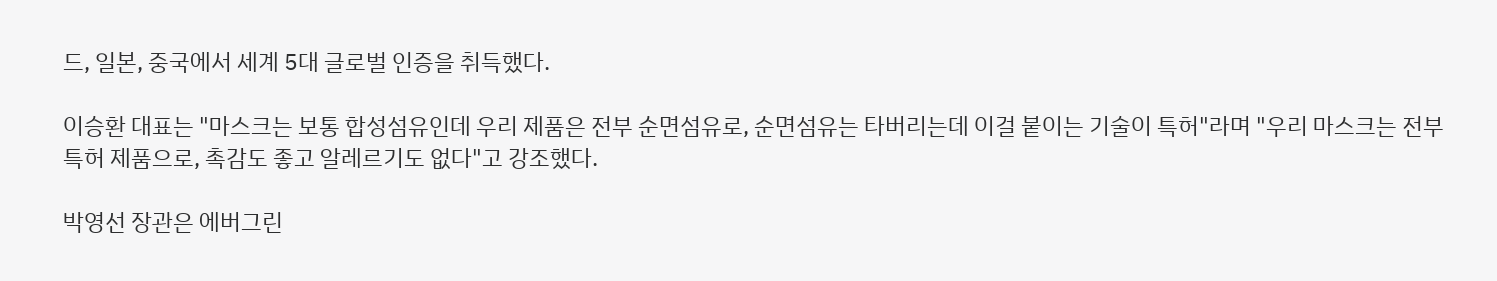드, 일본, 중국에서 세계 5대 글로벌 인증을 취득했다.

이승환 대표는 "마스크는 보통 합성섬유인데 우리 제품은 전부 순면섬유로, 순면섬유는 타버리는데 이걸 붙이는 기술이 특허"라며 "우리 마스크는 전부 특허 제품으로, 촉감도 좋고 알레르기도 없다"고 강조했다.

박영선 장관은 에버그린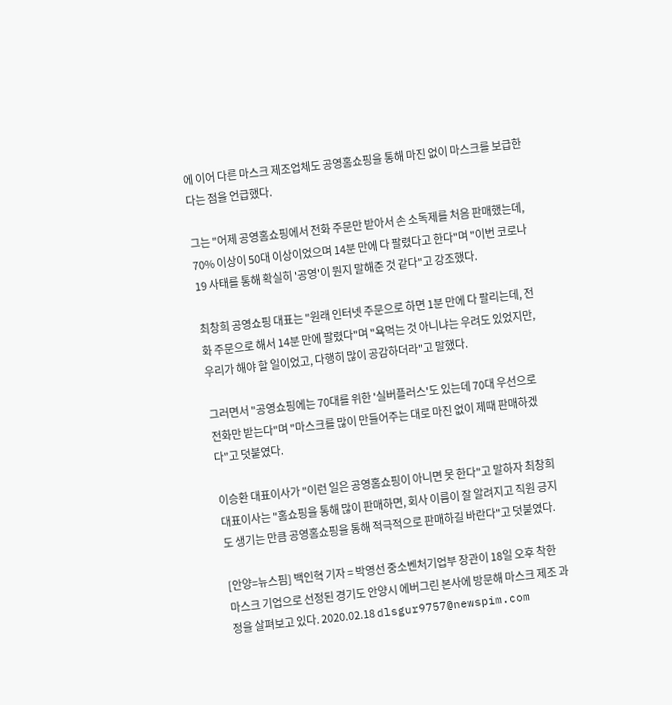에 이어 다른 마스크 제조업체도 공영홈쇼핑을 통해 마진 없이 마스크를 보급한다는 점을 언급했다.

그는 "어제 공영홈쇼핑에서 전화 주문만 받아서 손 소독제를 처음 판매했는데, 70% 이상이 50대 이상이었으며 14분 만에 다 팔렸다고 한다"며 "이번 코로나19 사태를 통해 확실히 '공영'이 뭔지 말해준 것 같다"고 강조했다.

최창희 공영쇼핑 대표는 "원래 인터넷 주문으로 하면 1분 만에 다 팔리는데, 전화 주문으로 해서 14분 만에 팔렸다"며 "욕먹는 것 아니냐는 우려도 있었지만, 우리가 해야 할 일이었고, 다행히 많이 공감하더라"고 말했다.

그러면서 "공영쇼핑에는 70대를 위한 '실버플러스'도 있는데 70대 우선으로 전화만 받는다"며 "마스크를 많이 만들어주는 대로 마진 없이 제때 판매하겠다"고 덧붙였다.

이승환 대표이사가 "이런 일은 공영홈쇼핑이 아니면 못 한다"고 말하자 최창희 대표이사는 "홈쇼핑을 통해 많이 판매하면, 회사 이름이 잘 알려지고 직원 긍지도 생기는 만큼 공영홈쇼핑을 통해 적극적으로 판매하길 바란다"고 덧붙였다.

[안양=뉴스핌] 백인혁 기자 = 박영선 중소벤처기업부 장관이 18일 오후 착한 마스크 기업으로 선정된 경기도 안양시 에버그린 본사에 방문해 마스크 제조 과정을 살펴보고 있다. 2020.02.18 dlsgur9757@newspim.com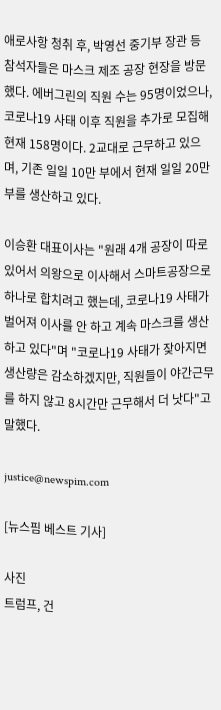애로사항 청취 후, 박영선 중기부 장관 등 참석자들은 마스크 제조 공장 현장을 방문했다. 에버그린의 직원 수는 95명이었으나, 코로나19 사태 이후 직원을 추가로 모집해 현재 158명이다. 2교대로 근무하고 있으며, 기존 일일 10만 부에서 현재 일일 20만 부를 생산하고 있다.

이승환 대표이사는 "원래 4개 공장이 따로 있어서 의왕으로 이사해서 스마트공장으로 하나로 합치려고 했는데, 코로나19 사태가 벌어져 이사를 안 하고 계속 마스크를 생산하고 있다"며 "코로나19 사태가 잦아지면 생산량은 감소하겠지만, 직원들이 야간근무를 하지 않고 8시간만 근무해서 더 낫다"고 말했다.

justice@newspim.com

[뉴스핌 베스트 기사]

사진
트럼프, 건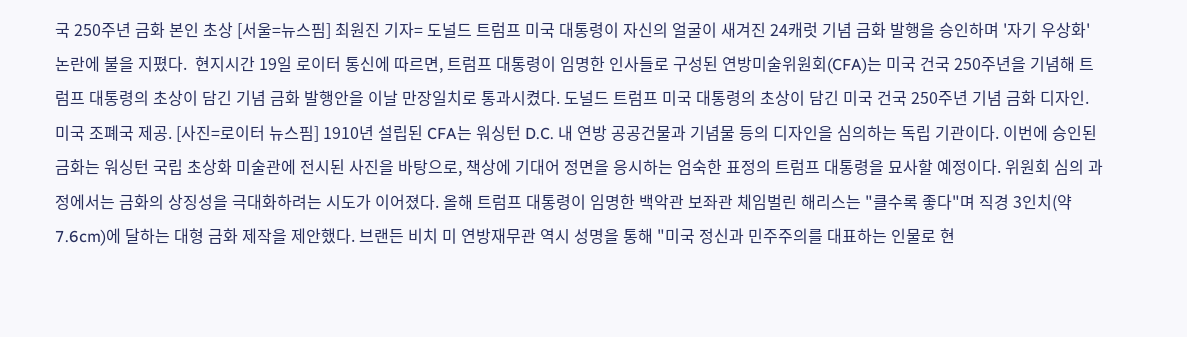국 250주년 금화 본인 초상 [서울=뉴스핌] 최원진 기자= 도널드 트럼프 미국 대통령이 자신의 얼굴이 새겨진 24캐럿 기념 금화 발행을 승인하며 '자기 우상화' 논란에 불을 지폈다.  현지시간 19일 로이터 통신에 따르면, 트럼프 대통령이 임명한 인사들로 구성된 연방미술위원회(CFA)는 미국 건국 250주년을 기념해 트럼프 대통령의 초상이 담긴 기념 금화 발행안을 이날 만장일치로 통과시켰다. 도널드 트럼프 미국 대통령의 초상이 담긴 미국 건국 250주년 기념 금화 디자인. 미국 조폐국 제공. [사진=로이터 뉴스핌] 1910년 설립된 CFA는 워싱턴 D.C. 내 연방 공공건물과 기념물 등의 디자인을 심의하는 독립 기관이다. 이번에 승인된 금화는 워싱턴 국립 초상화 미술관에 전시된 사진을 바탕으로, 책상에 기대어 정면을 응시하는 엄숙한 표정의 트럼프 대통령을 묘사할 예정이다. 위원회 심의 과정에서는 금화의 상징성을 극대화하려는 시도가 이어졌다. 올해 트럼프 대통령이 임명한 백악관 보좌관 체임벌린 해리스는 "클수록 좋다"며 직경 3인치(약 7.6cm)에 달하는 대형 금화 제작을 제안했다. 브랜든 비치 미 연방재무관 역시 성명을 통해 "미국 정신과 민주주의를 대표하는 인물로 현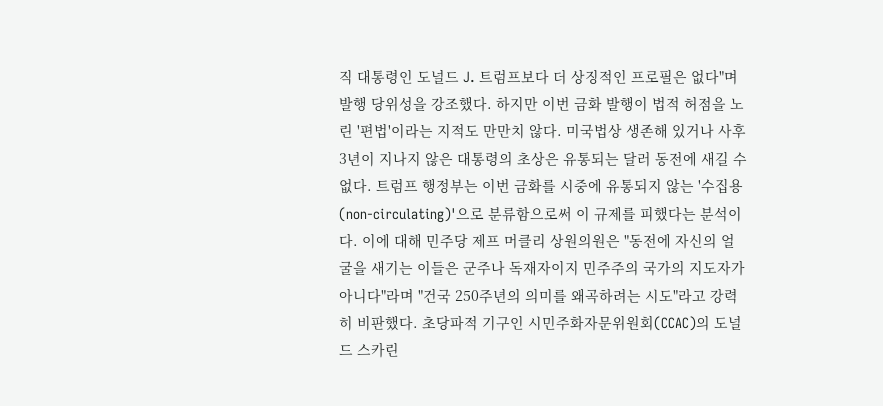직 대통령인 도널드 J. 트럼프보다 더 상징적인 프로필은 없다"며 발행 당위성을 강조했다. 하지만 이번 금화 발행이 법적 허점을 노린 '편법'이라는 지적도 만만치 않다. 미국법상 생존해 있거나 사후 3년이 지나지 않은 대통령의 초상은 유통되는 달러 동전에 새길 수 없다. 트럼프 행정부는 이번 금화를 시중에 유통되지 않는 '수집용(non-circulating)'으로 분류함으로써 이 규제를 피했다는 분석이다. 이에 대해 민주당 제프 머클리 상원의원은 "동전에 자신의 얼굴을 새기는 이들은 군주나 독재자이지 민주주의 국가의 지도자가 아니다"라며 "건국 250주년의 의미를 왜곡하려는 시도"라고 강력히 비판했다. 초당파적 기구인 시민주화자문위원회(CCAC)의 도널드 스카린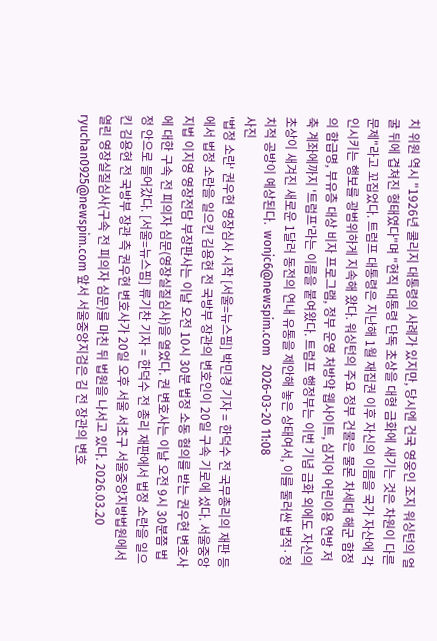치 위원 역시 "1926년 쿨리지 대통령의 사례가 있지만, 당시엔 건국 영웅인 조지 워싱턴의 얼굴 뒤에 겹쳐진 형태였다"며 "현직 대통령 단독 초상을 대형 금화에 새기는 것은 차원이 다른 문제"라고 꼬집었다. 트럼프 대통령은 지난해 1월 재집권 이후 자신의 이름을 국가 자산에 각인시키는 행보를 광범위하게 지속해 왔다. 워싱턴의 주요 정부 건물은 물론 차세대 해군 함정의 함급명, 부유층 대상 비자 프로그램, 정부 운영 처방약 웹사이트, 심지어 어린이용 연방 저축 계좌에까지 '트럼프'라는 이름을 붙여왔다. 트럼프 행정부는 이번 기념 금화 외에도 자신의 초상이 새겨진 새로운 1달러 동전의 연내 유통을 제안해 놓은 상태여서, 이를 둘러싼 법적·정치적 공방이 예상된다.  wonjc6@newspim.com   2026-03-20 11:08
사진
'법정 소란' 권우현 영장심사 시작 [서울=뉴스핌] 박민경 기자 = 한덕수 전 국무총리의 재판 등에서 법정 소란을 일으킨 김용현 전 국방부 장관의 변호인이 20일 구속 기로에 섰다. 서울중앙지법 이지영 영장전담 부장판사는 이날 오전 10시 30분 법정 소동 혐의를 받는 권우현 변호사에 대한 구속 전 피의자 심문(영장실질심사)을 열었다. 권 변호사는 이날 오전 9시 30분쯤 법정 안으로 들어갔다. [서울=뉴스핌] 류기찬 기자 = 한덕수 전 총리 재판에서 법정 소란을 일으킨 김용현 전 국방부 장관 측 권우현 변호사가 20일 오후 서울 서초구 서울중앙지방법원에서 열린 영장실질심사(구속 전 피의자 심문)를 마친 뒤 법원을 나서고 있다. 2026.03.20 ryuchan0925@newspim.com 앞서 서울중앙지검은 김 전 장관의 변호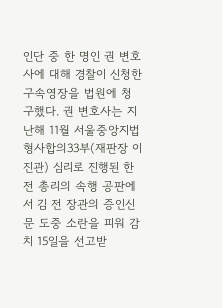인단 중 한 명인 권 변호사에 대해 경찰이 신청한 구속영장을 법원에 청구했다. 권 변호사는 지난해 11월 서울중앙지법 형사합의33부(재판장 이진관) 심리로 진행된 한 전 총리의 속행 공판에서 김 전 장관의 증인신문 도중 소란을 피워 감치 15일을 선고받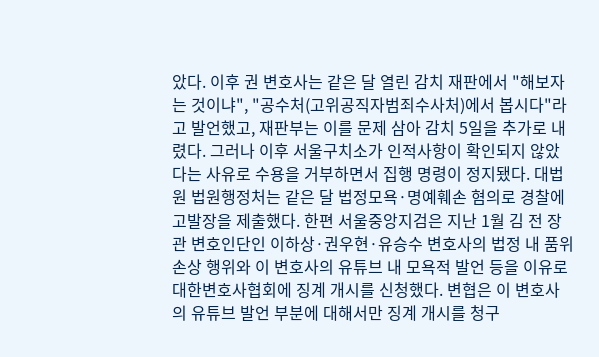았다. 이후 권 변호사는 같은 달 열린 감치 재판에서 "해보자는 것이냐", "공수처(고위공직자범죄수사처)에서 봅시다"라고 발언했고, 재판부는 이를 문제 삼아 감치 5일을 추가로 내렸다. 그러나 이후 서울구치소가 인적사항이 확인되지 않았다는 사유로 수용을 거부하면서 집행 명령이 정지됐다. 대법원 법원행정처는 같은 달 법정모욕·명예훼손 혐의로 경찰에 고발장을 제출했다. 한편 서울중앙지검은 지난 1월 김 전 장관 변호인단인 이하상·권우현·유승수 변호사의 법정 내 품위 손상 행위와 이 변호사의 유튜브 내 모욕적 발언 등을 이유로 대한변호사협회에 징계 개시를 신청했다. 변협은 이 변호사의 유튜브 발언 부분에 대해서만 징계 개시를 청구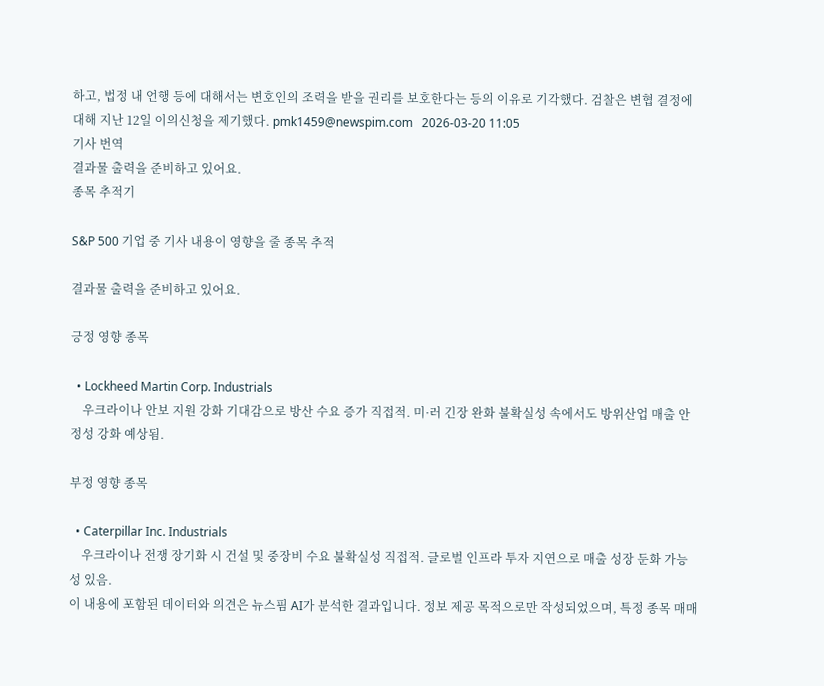하고, 법정 내 언행 등에 대해서는 변호인의 조력을 받을 권리를 보호한다는 등의 이유로 기각했다. 검찰은 변협 결정에 대해 지난 12일 이의신청을 제기했다. pmk1459@newspim.com   2026-03-20 11:05
기사 번역
결과물 출력을 준비하고 있어요.
종목 추적기

S&P 500 기업 중 기사 내용이 영향을 줄 종목 추적

결과물 출력을 준비하고 있어요.

긍정 영향 종목

  • Lockheed Martin Corp. Industrials
    우크라이나 안보 지원 강화 기대감으로 방산 수요 증가 직접적. 미·러 긴장 완화 불확실성 속에서도 방위산업 매출 안정성 강화 예상됨.

부정 영향 종목

  • Caterpillar Inc. Industrials
    우크라이나 전쟁 장기화 시 건설 및 중장비 수요 불확실성 직접적. 글로벌 인프라 투자 지연으로 매출 성장 둔화 가능성 있음.
이 내용에 포함된 데이터와 의견은 뉴스핌 AI가 분석한 결과입니다. 정보 제공 목적으로만 작성되었으며, 특정 종목 매매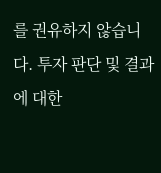를 권유하지 않습니다. 투자 판단 및 결과에 대한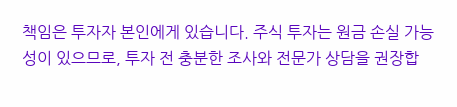책임은 투자자 본인에게 있습니다. 주식 투자는 원금 손실 가능성이 있으므로, 투자 전 충분한 조사와 전문가 상담을 권장합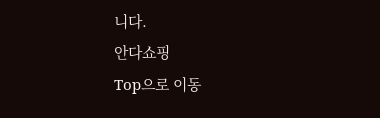니다.
안다쇼핑
Top으로 이동